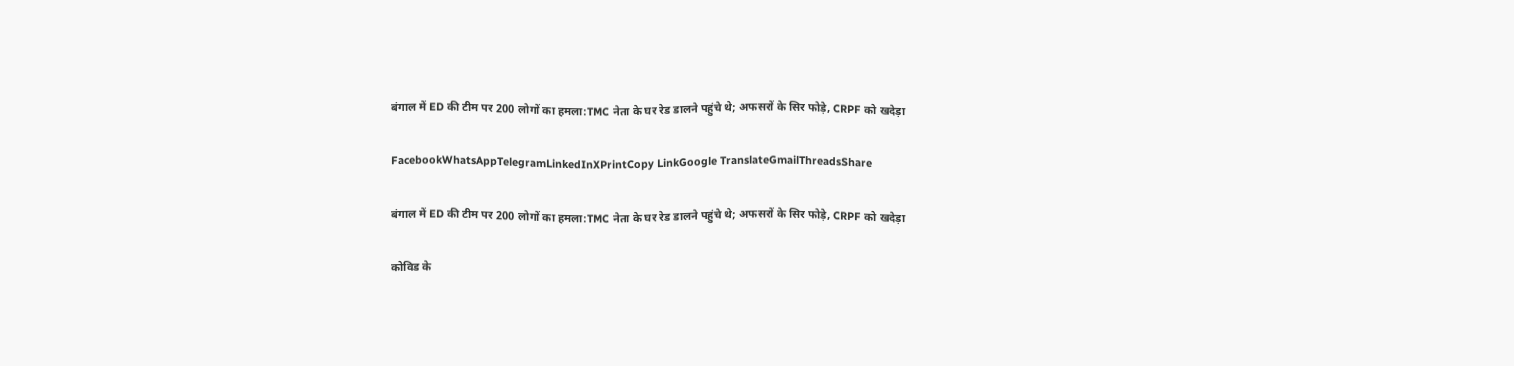बंगाल में ED की टीम पर 200 लोगों का हमला:TMC नेता के घर रेड डालने पहुंचे थे; अफसरों के सिर फोड़े, CRPF को खदेड़ा

FacebookWhatsAppTelegramLinkedInXPrintCopy LinkGoogle TranslateGmailThreadsShare

बंगाल में ED की टीम पर 200 लोगों का हमला:TMC नेता के घर रेड डालने पहुंचे थे; अफसरों के सिर फोड़े, CRPF को खदेड़ा

कोविड के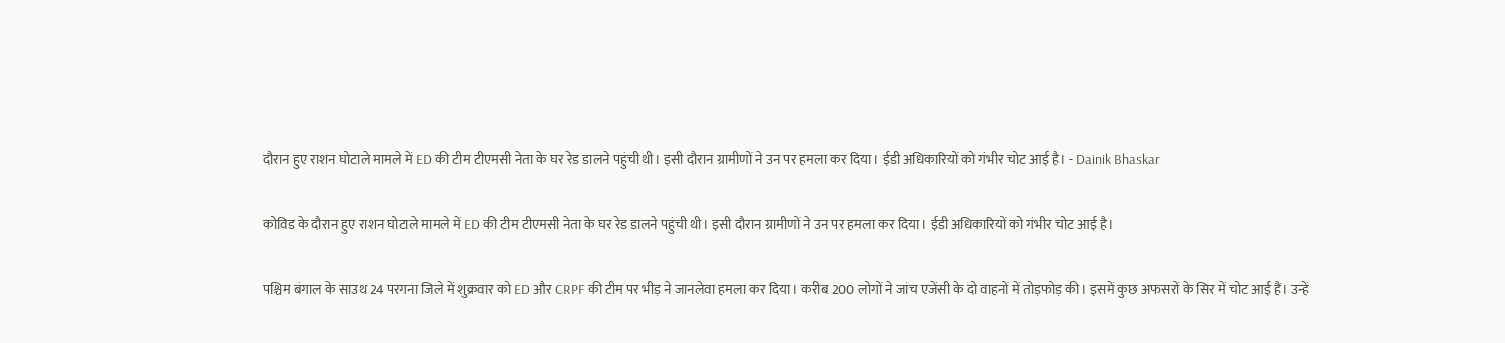दौरान हुए राशन घोटाले मामले में ED की टीम टीएमसी नेता के घर रेड डालने पहुंची थी। इसी दौरान ग्रामीणों ने उन पर हमला कर दिया। ईडी अधिकारियों को गंभीर चोट आई है। - Dainik Bhaskar

कोविड के दौरान हुए राशन घोटाले मामले में ED की टीम टीएमसी नेता के घर रेड डालने पहुंची थी। इसी दौरान ग्रामीणों ने उन पर हमला कर दिया। ईडी अधिकारियों को गंभीर चोट आई है।

पश्चिम बंगाल के साउथ 24 परगना जिले में शुक्रवार को ED और CRPF की टीम पर भीड़ ने जानलेवा हमला कर दिया। करीब 200 लोगों ने जांच एजेंसी के दो वाहनों में तोड़फोड़ की। इसमें कुछ अफसरों के सिर में चोट आई हैं। उन्हें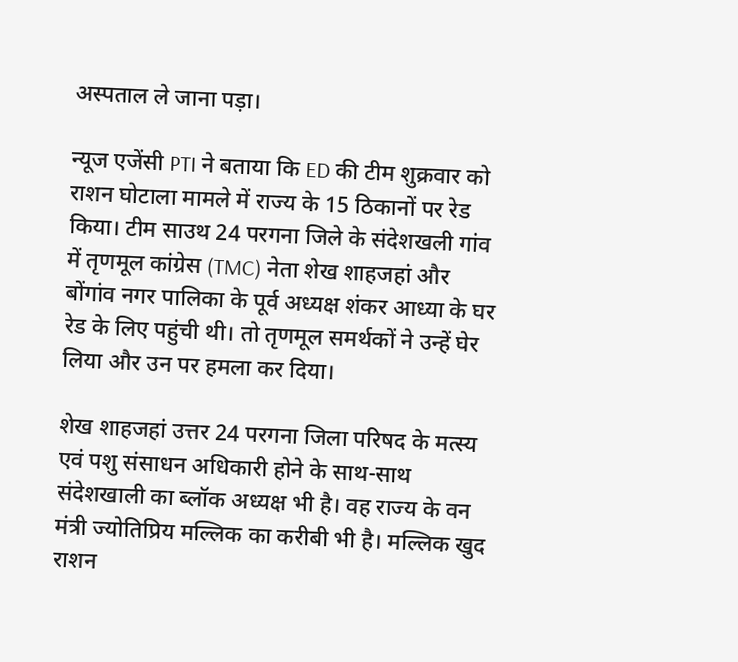अस्पताल ले जाना पड़ा।

न्यूज एजेंसी PTI ने बताया कि ED की टीम शुक्रवार को राशन घोटाला मामले में राज्य के 15 ठिकानों पर रेड किया। टीम साउथ 24 परगना जिले के संदेशखली गांव में तृणमूल कांग्रेस (TMC) नेता शेख शाहजहां और बोंगांव नगर पालिका के पूर्व अध्यक्ष शंकर आध्या के घर रेड के लिए पहुंची थी। तो तृणमूल समर्थकों ने उन्हें घेर लिया और उन पर हमला कर दिया।

शेख शाहजहां उत्तर 24 परगना जिला परिषद के मत्स्य एवं पशु संसाधन अधिकारी होने के साथ-साथ संदेशखाली का ब्लॉक अध्यक्ष भी है। वह राज्य के वन मंत्री ज्योतिप्रिय मल्लिक का करीबी भी है। मल्लिक खुद राशन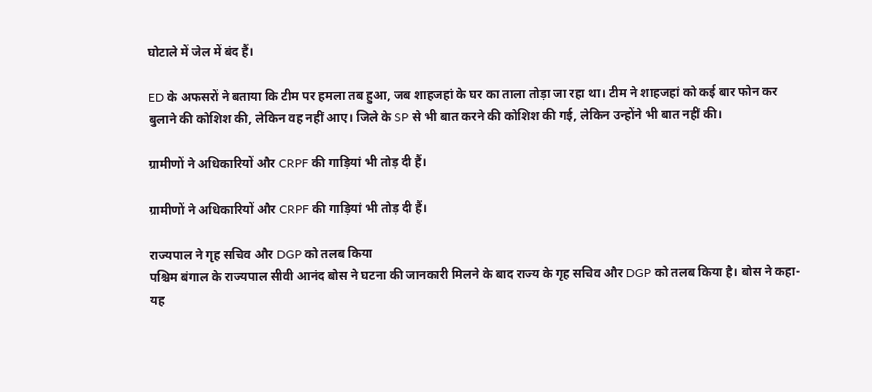घोटाले में जेल में बंद हैं।

ED के अफसरों ने बताया कि टीम पर हमला तब हुआ, जब शाहजहां के घर का ताला तोड़ा जा रहा था। टीम ने शाहजहां को कई बार फोन कर बुलाने की कोशिश की, लेकिन वह नहीं आए। जिले के SP से भी बात करने की कोशिश की गई, लेकिन उन्होंने भी बात नहीं की।

ग्रामीणों ने अधिकारियों और CRPF की गाड़ियां भी तोड़ दी हैं।

ग्रामीणों ने अधिकारियों और CRPF की गाड़ियां भी तोड़ दी हैं।

राज्यपाल ने गृह सचिव और DGP को तलब किया
पश्चिम बंगाल के राज्यपाल सीवी आनंद बोस ने घटना की जानकारी मिलने के बाद राज्य के गृह सचिव और DGP को तलब किया है। बोस ने कहा- यह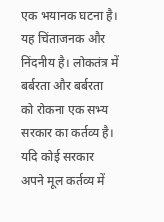एक भयानक घटना है। यह चिंताजनक और निंदनीय है। लोकतंत्र में बर्बरता और बर्बरता को रोकना एक सभ्य सरकार का कर्तव्य है। यदि कोई सरकार अपने मूल कर्तव्य में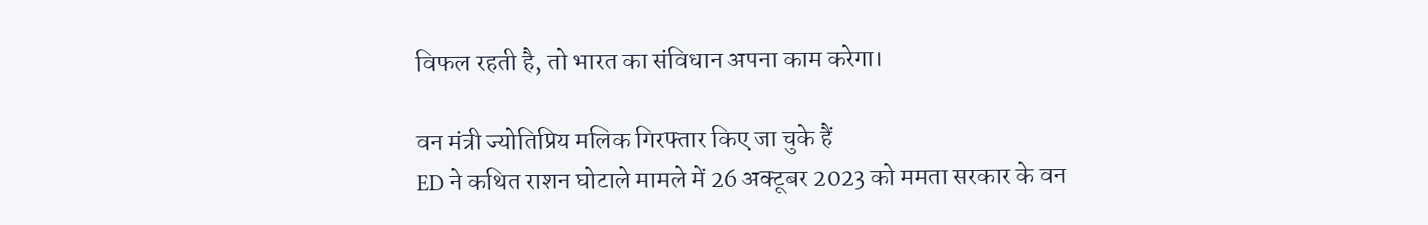विफल रहती है, तो भारत का संविधान अपना काम करेगा।

वन मंत्री ज्योतिप्रिय मलिक गिरफ्तार किए जा चुके हैं
ED ने कथित राशन घोटाले मामले में 26 अक्टूबर 2023 को ममता सरकार के वन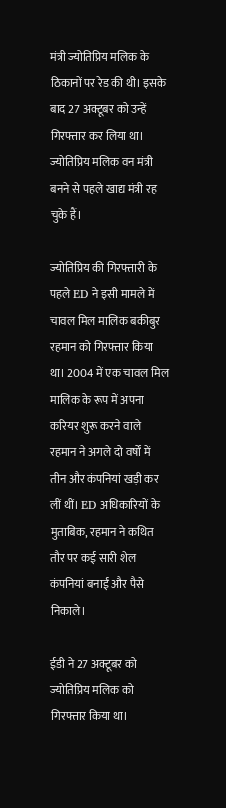मंत्री ज्योतिप्रिय मलिक के ठिकानों पर रेड की थी। इसके बाद 27 अक्टूबर को उन्हें गिरफ्तार कर लिया था। ज्योतिप्रिय मलिक वन मंत्री बनने से पहले खाद्य मंत्री रह चुके हैं।

ज्योतिप्रिय की गिरफ्तारी के पहले ED ने इसी मामले में चावल मिल मालिक बकीबुर रहमान को गिरफ्तार किया था। 2004 में एक चावल मिल मालिक के रूप में अपना करियर शुरू करने वाले रहमान ने अगले दो वर्षों में तीन और कंपनियां खड़ी कर लीं थीं। ED अधिकारियों के मुताबिक, रहमान ने कथित तौर पर कई सारी शेल कंपनियां बनाईं और पैसे निकाले।

ईडी ने 27 अक्टूबर को ज्योतिप्रिय मलिक को गिरफ्तार किया था।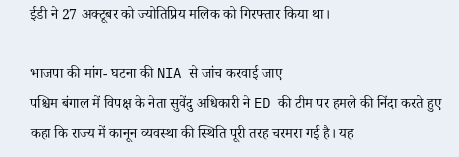ईडी ने 27 अक्टूबर को ज्योतिप्रिय मलिक को गिरफ्तार किया था।

भाजपा की मांग- घटना की NIA से जांच करवाई जाए
पश्चिम बंगाल में विपक्ष के नेता सुवेंदु अधिकारी ने ED की टीम पर हमले की निंदा करते हुए कहा कि राज्य में कानून व्यवस्था की स्थिति पूरी तरह चरमरा गई है। यह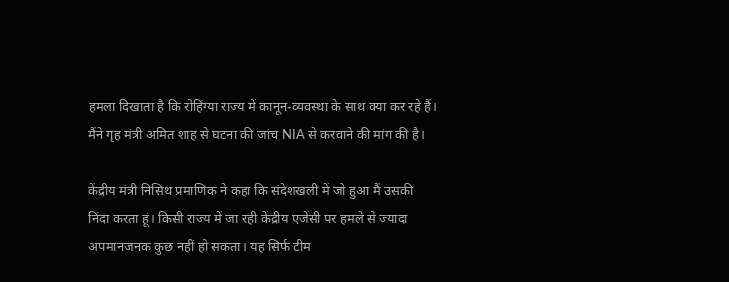हमला दिखाता है कि रोहिंग्या राज्य में कानून-व्यवस्था के साथ क्या कर रहे हैं। मैंने गृह मंत्री अमित शाह से घटना की जांच NIA से करवाने की मांग की है।

केंद्रीय मंत्री निसिथ प्रमाणिक ने कहा कि संदेशखली में जो हुआ मैं उसकी निंदा करता हूं। किसी राज्य में जा रही केंद्रीय एजेंसी पर हमले से ज्यादा अपमानजनक कुछ नहीं हो सकता। यह सिर्फ टीम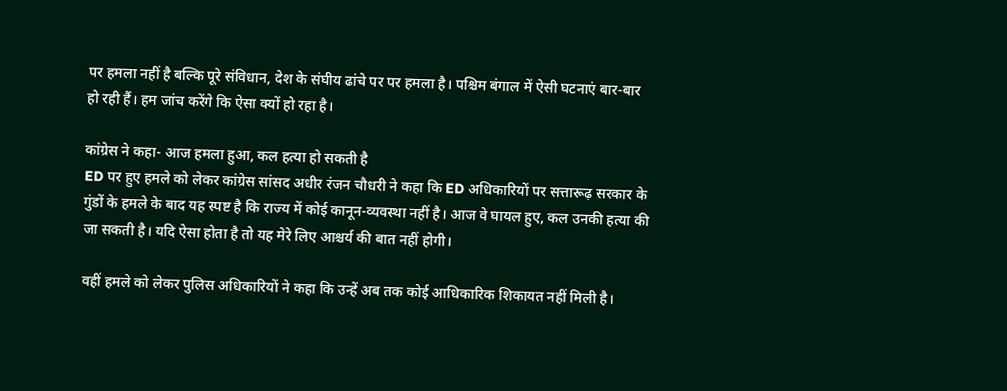पर हमला नहीं है बल्कि पूरे संविधान, देश के संघीय ढांचे पर पर हमला है। पश्चिम बंगाल में ऐसी घटनाएं बार-बार हो रही हैं। हम जांच करेंगे कि ऐसा क्यों हो रहा है।

कांग्रेस ने कहा- आज हमला हुआ, कल हत्या हो सकती है
ED पर हुए हमले को लेकर कांग्रेस सांसद अधीर रंजन चौधरी ने कहा कि ED अधिकारियों पर सत्तारूढ़ सरकार के गुंडों के हमले के बाद यह स्पष्ट है कि राज्य में कोई कानून-व्यवस्था नहीं है। आज वे घायल हुए, कल उनकी हत्या की जा सकती है। यदि ऐसा होता है तो यह मेरे लिए आश्चर्य की बात नहीं होगी।

वहीं हमले को लेकर पुलिस अधिकारियों ने कहा कि उन्हें अब तक कोई आधिकारिक शिकायत नहीं मिली है।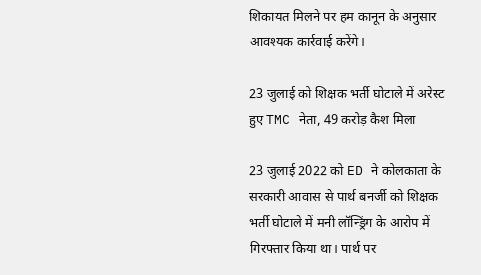शिकायत मिलने पर हम कानून के अनुसार आवश्यक कार्रवाई करेंगे।

23 जुलाई को शिक्षक भर्ती घोटाले में अरेस्ट हुए TMC नेता, 49 करोड़ कैश मिला

23 जुलाई 2022 को ED ने कोलकाता के सरकारी आवास से पार्थ बनर्जी को शिक्षक भर्ती घोटाले में मनी लॉन्ड्रिंग के आरोप में गिरफ्तार किया था। पार्थ पर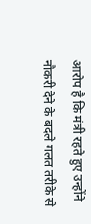आरोप है कि मंत्री रहते हुए उन्होंने नौकरी देने के बदले गलत तरीके से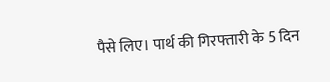पैसे लिए। पार्थ की गिरफ्तारी के 5 दिन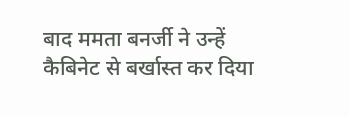बाद ममता बनर्जी ने उन्हें कैबिनेट से बर्खास्त कर दिया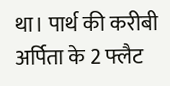था। पार्थ की करीबी अर्पिता के 2 फ्लैट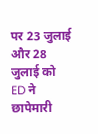पर 23 जुलाई और 28 जुलाई को ED ने छापेमारी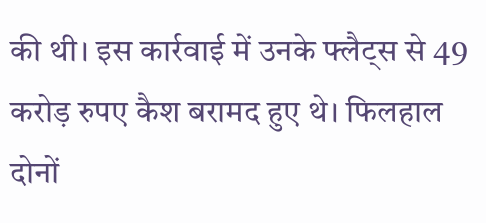की थी। इस कार्रवाई में उनके फ्लैट्स से 49 करोड़ रुपए कैश बरामद हुए थे। फिलहाल दोनों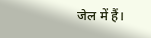जेल में हैं।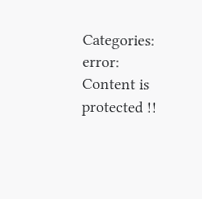Categories:
error: Content is protected !!